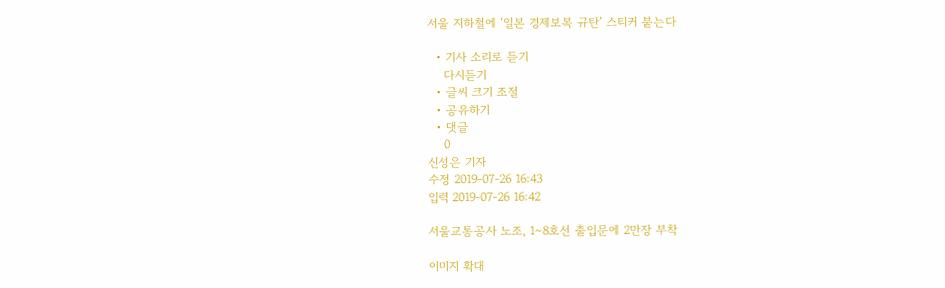서울 지하철에 ‘일본 경제보복 규탄’ 스티커 붙는다

  • 기사 소리로 듣기
    다시듣기
  • 글씨 크기 조절
  • 공유하기
  • 댓글
    0
신성은 기자
수정 2019-07-26 16:43
입력 2019-07-26 16:42

서울교통공사 노조, 1∼8호선 출입문에 2만장 부착

이미지 확대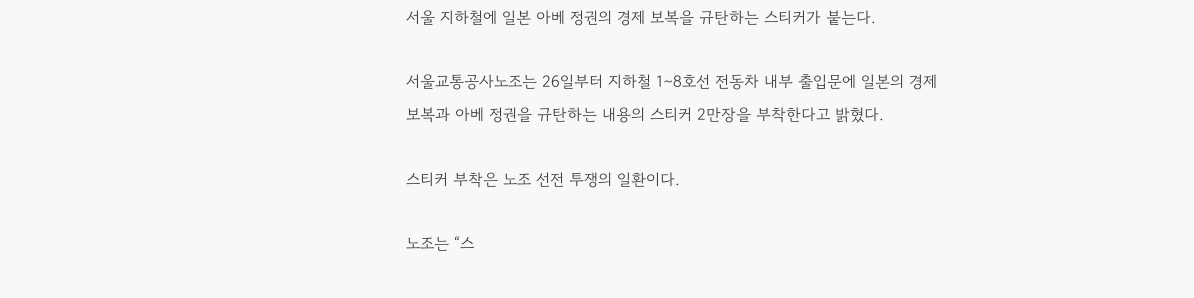서울 지하철에 일본 아베 정권의 경제 보복을 규탄하는 스티커가 붙는다.

서울교통공사노조는 26일부터 지하철 1∼8호선 전동차 내부 출입문에 일본의 경제보복과 아베 정권을 규탄하는 내용의 스티커 2만장을 부착한다고 밝혔다.

스티커 부착은 노조 선전 투쟁의 일환이다.

노조는 “스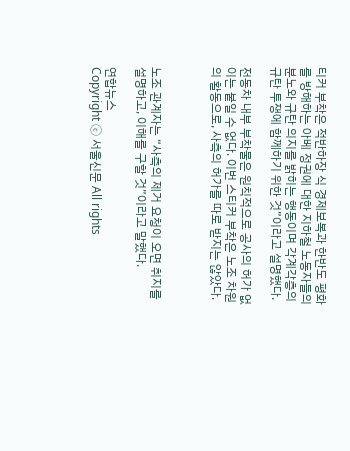티커 부착은 적반하장 식 경제보복과 한반도 평화를 방해하는 아베 정권에 대한 지하철 노동자들의 분노와 규탄 의지를 밝히는 행동이며 각계각층의 규탄 투쟁에 함께하기 위한 것”이라고 설명했다.

전동차 내부 부착물은 원칙적으로 공사의 허가 없이는 붙일 수 없다. 이번 스티커 부착은 노조 차원의 활동으로, 사측의 허가를 따로 받지는 않았다.



노조 관계자는 “사측의 제거 요청이 오면 취지를 설명하고, 이해를 구할 것”이라고 말했다.

연합뉴스
Copyright ⓒ 서울신문 All rights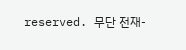reserved. 무단 전재-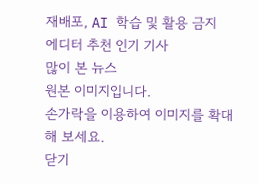재배포, AI 학습 및 활용 금지
에디터 추천 인기 기사
많이 본 뉴스
원본 이미지입니다.
손가락을 이용하여 이미지를 확대해 보세요.
닫기